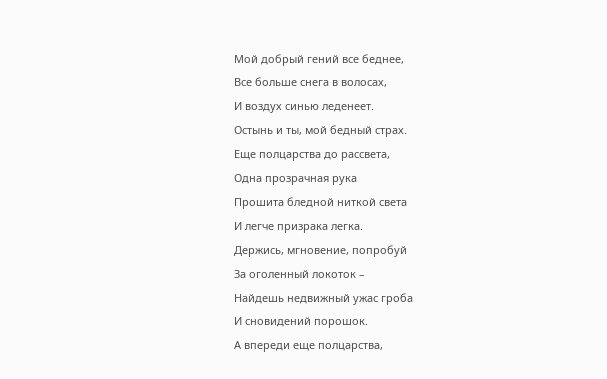Мой добрый гений все беднее,
Все больше снега в волосах,
И воздух синью леденеет.
Остынь и ты, мой бедный страх.
Еще полцарства до рассвета,
Одна прозрачная рука
Прошита бледной ниткой света
И легче призрака легка.
Держись, мгновение, попробуй
За оголенный локоток –
Найдешь недвижный ужас гроба
И сновидений порошок.
А впереди еще полцарства,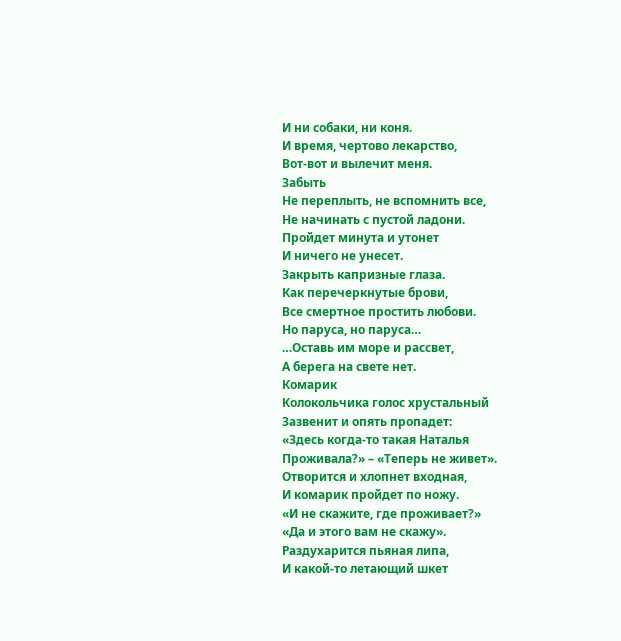И ни собаки, ни коня.
И время, чертово лекарство,
Вот-вот и вылечит меня.
Забыть
Не переплыть, не вспомнить все,
Не начинать с пустой ладони.
Пройдет минута и утонет
И ничего не унесет.
Закрыть капризные глаза.
Как перечеркнутые брови,
Все смертное простить любови.
Но паруса, но паруса…
…Оставь им море и рассвет,
А берега на свете нет.
Комарик
Колокольчика голос хрустальный
Зазвенит и опять пропадет:
«Здесь когда-то такая Наталья
Проживала?» – «Теперь не живет».
Отворится и хлопнет входная,
И комарик пройдет по ножу.
«И не скажите, где проживает?»
«Да и этого вам не скажу».
Раздухарится пьяная липа,
И какой-то летающий шкет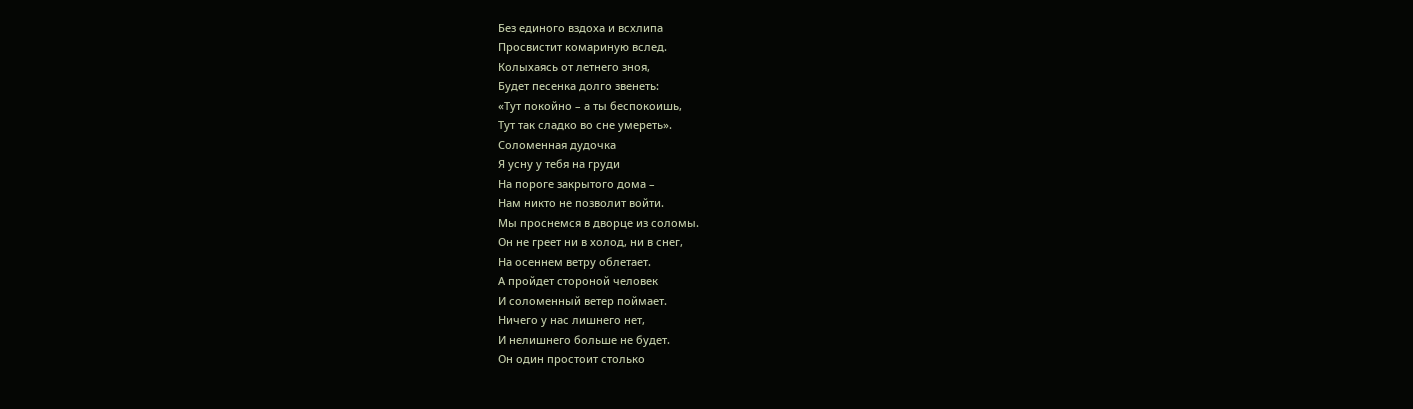Без единого вздоха и всхлипа
Просвистит комариную вслед.
Колыхаясь от летнего зноя,
Будет песенка долго звенеть:
«Тут покойно – а ты беспокоишь,
Тут так сладко во сне умереть».
Соломенная дудочка
Я усну у тебя на груди
На пороге закрытого дома –
Нам никто не позволит войти.
Мы проснемся в дворце из соломы.
Он не греет ни в холод, ни в снег,
На осеннем ветру облетает.
А пройдет стороной человек
И соломенный ветер поймает.
Ничего у нас лишнего нет,
И нелишнего больше не будет.
Он один простоит столько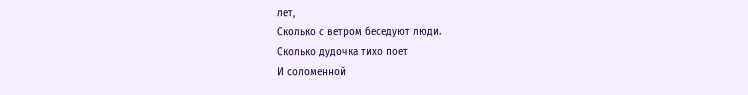лет,
Сколько с ветром беседуют люди.
Сколько дудочка тихо поет
И соломенной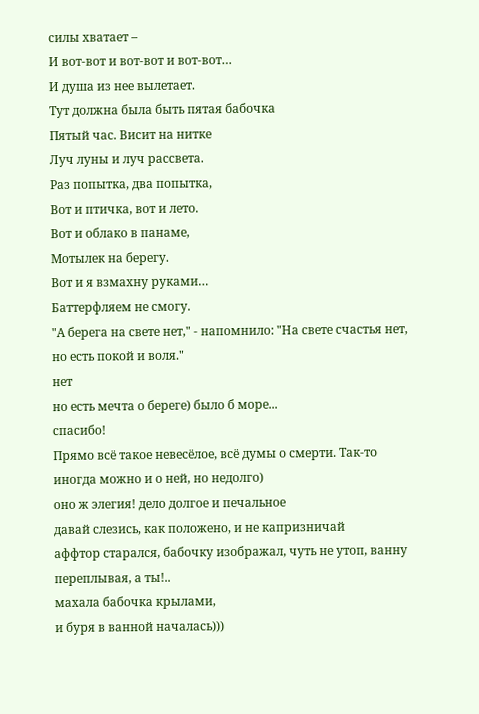силы хватает –
И вот-вот и вот-вот и вот-вот…
И душа из нее вылетает.
Тут должна была быть пятая бабочка
Пятый час. Висит на нитке
Луч луны и луч рассвета.
Раз попытка, два попытка,
Вот и птичка, вот и лето.
Вот и облако в панаме,
Мотылек на берегу.
Вот и я взмахну руками…
Баттерфляем не смогу.
"А берега на свете нет," - напомнило: "На свете счастья нет, но есть покой и воля."
нет
но есть мечта о береге) было б море...
спасибо!
Прямо всё такое невесёлое, всё думы о смерти. Так-то иногда можно и о ней, но недолго)
оно ж элегия! дело долгое и печальное
давай слезись, как положено, и не капризничай
аффтор старался, бабочку изображал, чуть не утоп, ванну переплывая, а ты!..
махала бабочка крылами,
и буря в ванной началась)))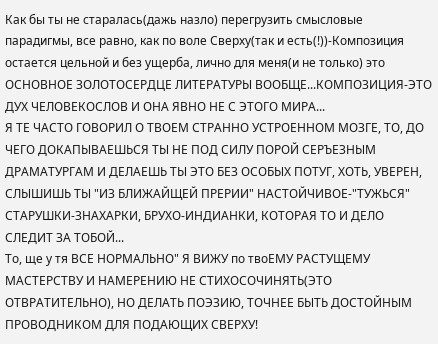Как бы ты не старалась(дажь назло) перегрузить смысловые парадигмы, все равно, как по воле Сверху(так и есть(!))-Композиция остается цельной и без ущерба, лично для меня(и не только) это ОСНОВНОЕ ЗОЛОТОСЕРДЦЕ ЛИТЕРАТУРЫ ВООБЩЕ...КОМПОЗИЦИЯ-ЭТО ДУХ ЧЕЛОВЕКОСЛОВ И ОНА ЯВНО НЕ С ЭТОГО МИРА...
Я ТЕ ЧАСТО ГОВОРИЛ О ТВОЕМ СТРАННО УСТРОЕННОМ МОЗГЕ, ТО, ДО ЧЕГО ДОКАПЫВАЕШЬСЯ ТЫ НЕ ПОД СИЛУ ПОРОЙ СЕРЪЕЗНЫМ ДРАМАТУРГАМ И ДЕЛАЕШЬ ТЫ ЭТО БЕЗ ОСОБЫХ ПОТУГ, ХОТЬ, УВЕРЕН, СЛЫШИШЬ ТЫ "ИЗ БЛИЖАЙЩЕЙ ПРЕРИИ" НАСТОЙЧИВОЕ-"ТУЖЬСЯ" СТАРУШКИ-ЗНАХАРКИ, БРУХО-ИНДИАНКИ, КОТОРАЯ ТО И ДЕЛО СЛЕДИТ ЗА ТОБОЙ...
То, ще у тя ВСЕ НОРМАЛЬНО" Я ВИЖУ по твоЕМУ РАСТУЩЕМУ МАСТЕРСТВУ И НАМЕРЕНИЮ НЕ СТИХОСОЧИНЯТЬ(ЭТО ОТВРАТИТЕЛЬНО), НО ДЕЛАТЬ ПОЭЗИЮ, ТОЧНЕЕ БЫТЬ ДОСТОЙНЫМ ПРОВОДНИКОМ ДЛЯ ПОДАЮЩИХ СВЕРХУ!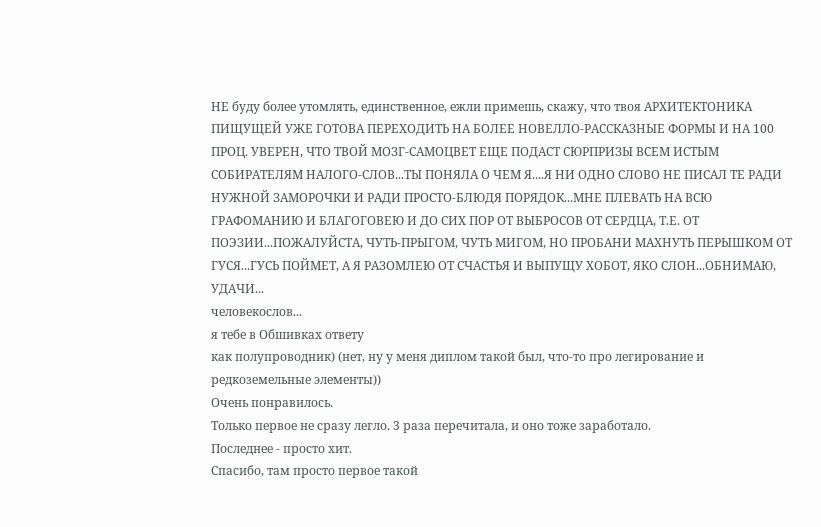НЕ буду более утомлять, единственное, ежли примешь, скажу, что твоя АРХИТЕКТОНИКА ПИЩУЩЕЙ УЖЕ ГОТОВА ПЕРЕХОДИТЬ НА БОЛЕЕ НОВЕЛЛО-РАССКАЗНЫЕ ФОРМЫ И НА 100 ПРОЦ. УВЕРЕН, ЧТО ТВОЙ МОЗГ-САМОЦВЕТ ЕЩЕ ПОДАСТ СЮРПРИЗЫ ВСЕМ ИСТЫМ СОБИРАТЕЛЯМ НАЛОГО-СЛОВ...ТЫ ПОНЯЛА О ЧЕМ Я....Я НИ ОДНО СЛОВО НЕ ПИСАЛ ТЕ РАДИ НУЖНОЙ ЗАМОРОЧКИ И РАДИ ПРОСТО-БЛЮДЯ ПОРЯДОК...МНЕ ПЛЕВАТЬ НА ВСЮ ГРАФОМАНИЮ И БЛАГОГОВЕЮ И ДО СИХ ПОР ОТ ВЫБРОСОВ ОТ СЕРДЦА, Т.Е. ОТ ПОЭЗИИ...ПОЖАЛУЙСТА, ЧУТЬ-ПРЫГОМ, ЧУТЬ МИГОМ, НО ПРОБАНИ МАХНУТЬ ПЕРЫШКОМ ОТ ГУСЯ...ГУСЬ ПОЙМЕТ, А Я РАЗОМЛЕЮ ОТ СЧАСТЬЯ И ВЫПУЩУ ХОБОТ, ЯКО СЛОН...ОБНИМАЮ, УДАЧИ...
человекослов...
я тебе в Обшивках ответу
как полупроводник) (нет, ну у меня диплом такой был, что-то про легирование и редкоземельные элементы))
Очень понравилось.
Только первое не сразу легло. 3 раза перечитала, и оно тоже заработало.
Последнее - просто хит.
Спасибо, там просто первое такой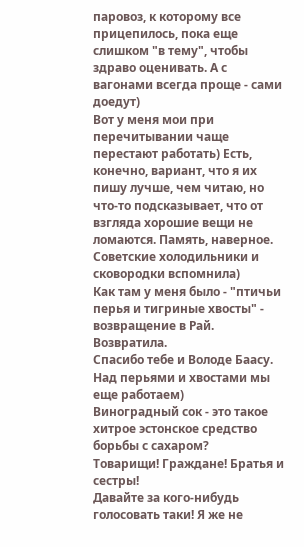паровоз, к которому все прицепилось, пока еще слишком "в тему", чтобы здраво оценивать. А с вагонами всегда проще - сами доедут)
Вот у меня мои при перечитывании чаще перестают работать) Есть, конечно, вариант, что я их пишу лучше, чем читаю, но что-то подсказывает, что от взгляда хорошие вещи не ломаются. Память, наверное. Советские холодильники и сковородки вспомнила)
Как там у меня было - "птичьи перья и тигриные хвосты" - возвращение в Рай.
Возвратила.
Спасибо тебе и Володе Баасу. Над перьями и хвостами мы еще работаем)
Виноградный сок - это такое хитрое эстонское средство борьбы с сахаром?
Товарищи! Граждане! Братья и сестры!
Давайте за кого-нибудь голосовать таки! Я же не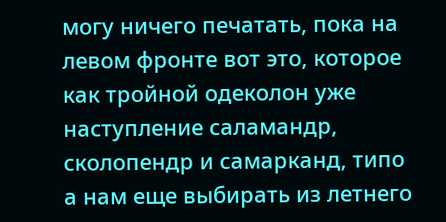могу ничего печатать, пока на левом фронте вот это, которое
как тройной одеколон уже
наступление саламандр, сколопендр и самарканд, типо
а нам еще выбирать из летнего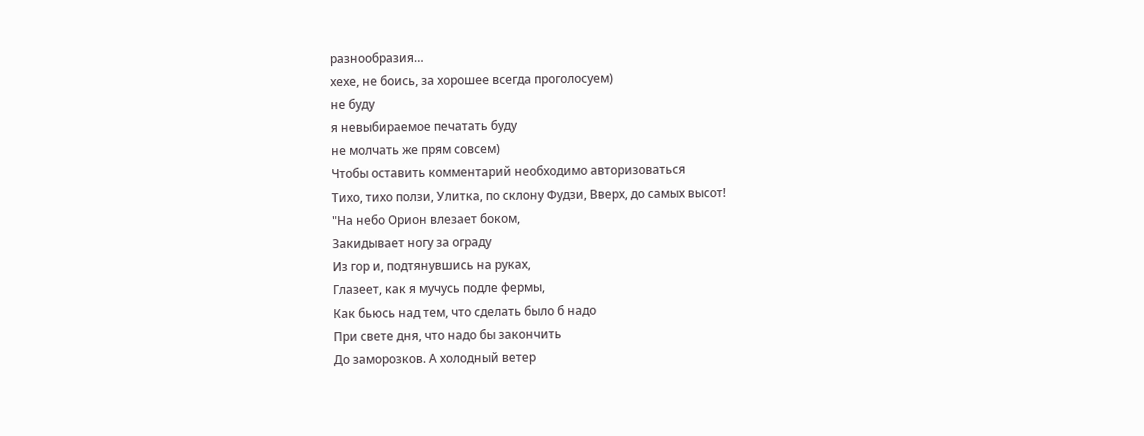разнообразия…
хехе, не боись, за хорошее всегда проголосуем)
не буду
я невыбираемое печатать буду
не молчать же прям совсем)
Чтобы оставить комментарий необходимо авторизоваться
Тихо, тихо ползи, Улитка, по склону Фудзи, Вверх, до самых высот!
"На небо Орион влезает боком,
Закидывает ногу за ограду
Из гор и, подтянувшись на руках,
Глазеет, как я мучусь подле фермы,
Как бьюсь над тем, что сделать было б надо
При свете дня, что надо бы закончить
До заморозков. А холодный ветер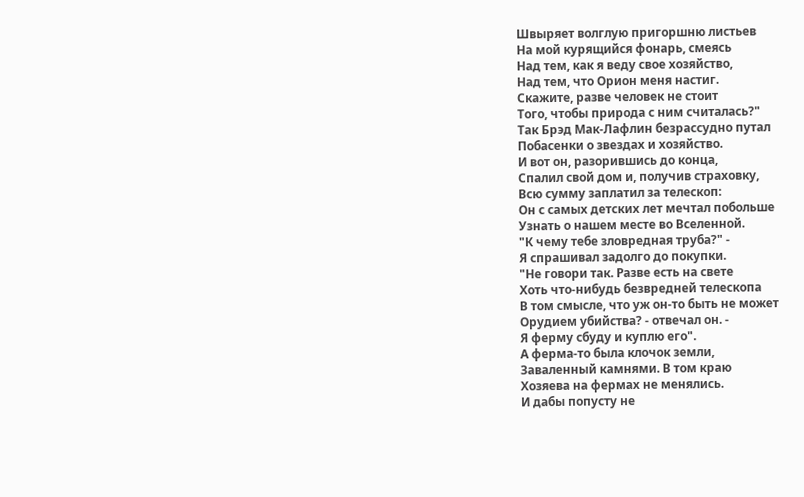Швыряет волглую пригоршню листьев
На мой курящийся фонарь, смеясь
Над тем, как я веду свое хозяйство,
Над тем, что Орион меня настиг.
Скажите, разве человек не стоит
Того, чтобы природа с ним считалась?"
Так Брэд Мак-Лафлин безрассудно путал
Побасенки о звездах и хозяйство.
И вот он, разорившись до конца,
Спалил свой дом и, получив страховку,
Всю сумму заплатил за телескоп:
Он с самых детских лет мечтал побольше
Узнать о нашем месте во Вселенной.
"К чему тебе зловредная труба?" -
Я спрашивал задолго до покупки.
"Не говори так. Разве есть на свете
Хоть что-нибудь безвредней телескопа
В том смысле, что уж он-то быть не может
Орудием убийства? - отвечал он. -
Я ферму сбуду и куплю его".
А ферма-то была клочок земли,
Заваленный камнями. В том краю
Хозяева на фермах не менялись.
И дабы попусту не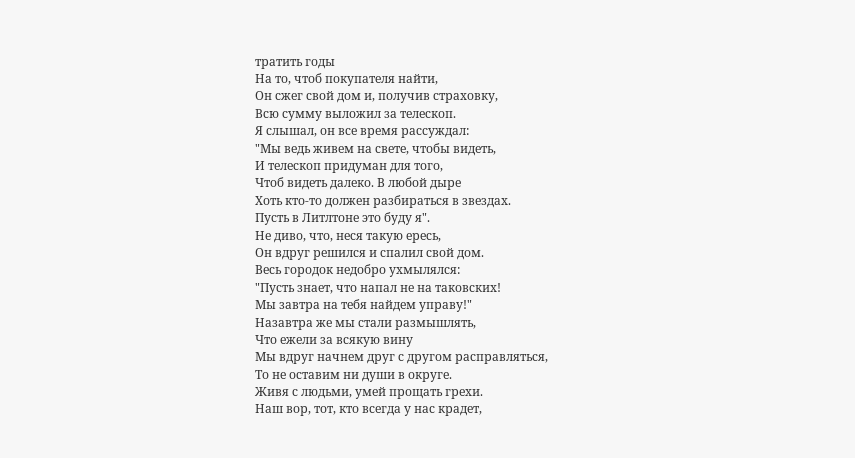тратить годы
На то, чтоб покупателя найти,
Он сжег свой дом и, получив страховку,
Всю сумму выложил за телескоп.
Я слышал, он все время рассуждал:
"Мы ведь живем на свете, чтобы видеть,
И телескоп придуман для того,
Чтоб видеть далеко. В любой дыре
Хоть кто-то должен разбираться в звездах.
Пусть в Литлтоне это буду я".
Не диво, что, неся такую ересь,
Он вдруг решился и спалил свой дом.
Весь городок недобро ухмылялся:
"Пусть знает, что напал не на таковских!
Мы завтра на тебя найдем управу!"
Назавтра же мы стали размышлять,
Что ежели за всякую вину
Мы вдруг начнем друг с другом расправляться,
То не оставим ни души в округе.
Живя с людьми, умей прощать грехи.
Наш вор, тот, кто всегда у нас крадет,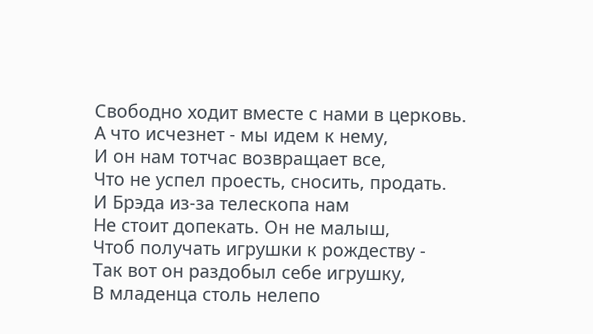Свободно ходит вместе с нами в церковь.
А что исчезнет - мы идем к нему,
И он нам тотчас возвращает все,
Что не успел проесть, сносить, продать.
И Брэда из-за телескопа нам
Не стоит допекать. Он не малыш,
Чтоб получать игрушки к рождеству -
Так вот он раздобыл себе игрушку,
В младенца столь нелепо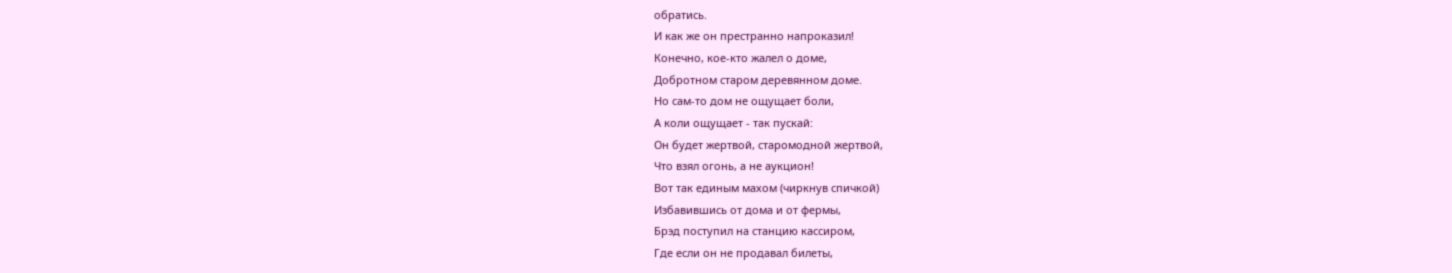обратись.
И как же он престранно напроказил!
Конечно, кое-кто жалел о доме,
Добротном старом деревянном доме.
Но сам-то дом не ощущает боли,
А коли ощущает - так пускай:
Он будет жертвой, старомодной жертвой,
Что взял огонь, а не аукцион!
Вот так единым махом (чиркнув спичкой)
Избавившись от дома и от фермы,
Брэд поступил на станцию кассиром,
Где если он не продавал билеты,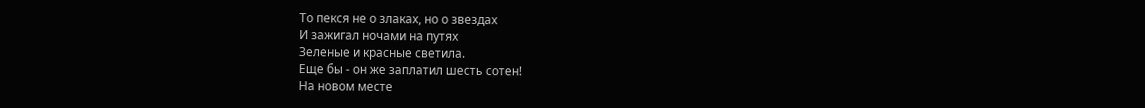То пекся не о злаках, но о звездах
И зажигал ночами на путях
Зеленые и красные светила.
Еще бы - он же заплатил шесть сотен!
На новом месте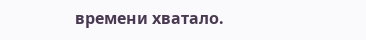времени хватало.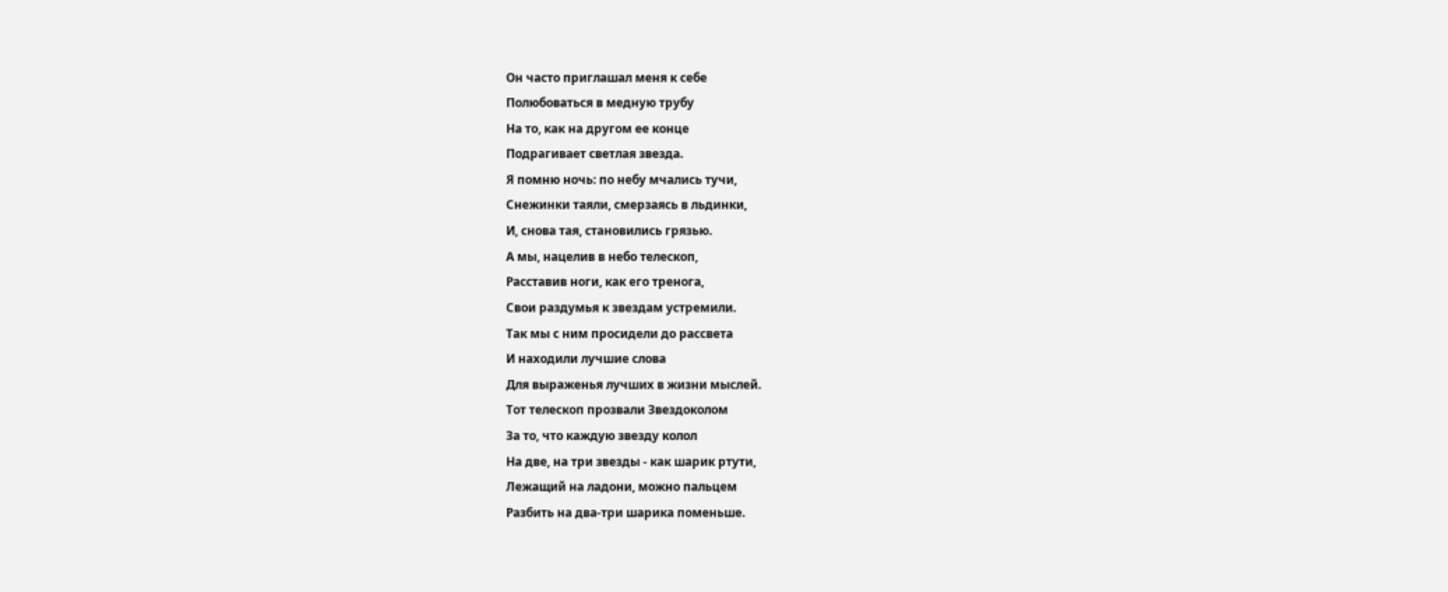Он часто приглашал меня к себе
Полюбоваться в медную трубу
На то, как на другом ее конце
Подрагивает светлая звезда.
Я помню ночь: по небу мчались тучи,
Снежинки таяли, смерзаясь в льдинки,
И, снова тая, становились грязью.
А мы, нацелив в небо телескоп,
Расставив ноги, как его тренога,
Свои раздумья к звездам устремили.
Так мы с ним просидели до рассвета
И находили лучшие слова
Для выраженья лучших в жизни мыслей.
Тот телескоп прозвали Звездоколом
За то, что каждую звезду колол
На две, на три звезды - как шарик ртути,
Лежащий на ладони, можно пальцем
Разбить на два-три шарика поменьше.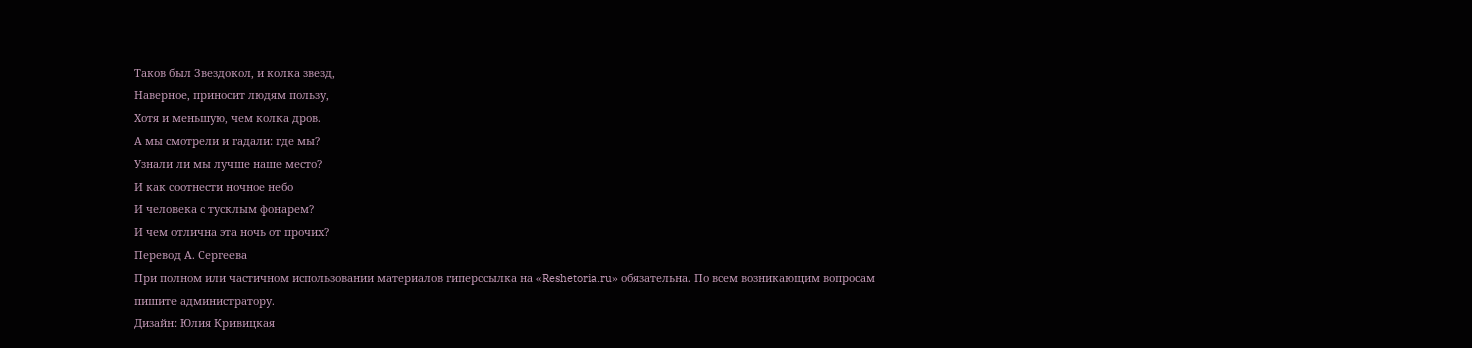Таков был Звездокол, и колка звезд,
Наверное, приносит людям пользу,
Хотя и меньшую, чем колка дров.
А мы смотрели и гадали: где мы?
Узнали ли мы лучше наше место?
И как соотнести ночное небо
И человека с тусклым фонарем?
И чем отлична эта ночь от прочих?
Перевод А. Сергеева
При полном или частичном использовании материалов гиперссылка на «Reshetoria.ru» обязательна. По всем возникающим вопросам пишите администратору.
Дизайн: Юлия Кривицкая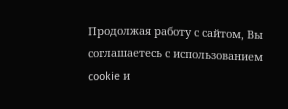Продолжая работу с сайтом, Вы соглашаетесь с использованием cookie и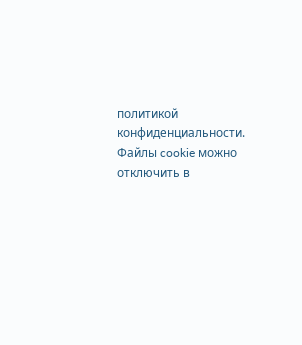политикой конфиденциальности. Файлы cookie можно отключить в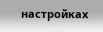настройках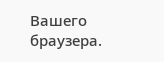Вашего браузера.